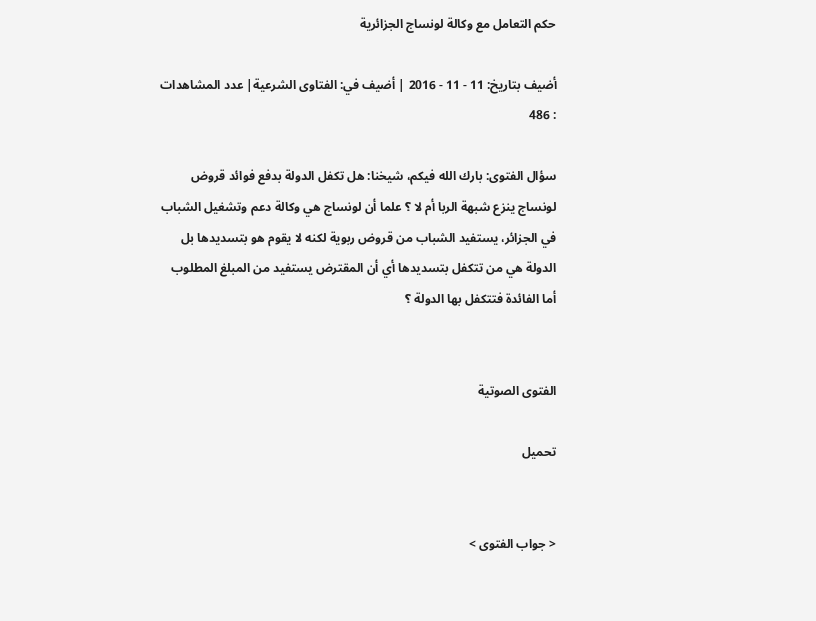حكم التعامل مع وكالة لونساج الجزائرية

أضيف بتاريخ: 11 - 11 - 2016 | أضيف في: الفتاوى الشرعية| عدد المشاهدات : 486

سؤال الفتوى: بارك الله فيكم، شيخنا: هل تكفل الدولة بدفع فوائد قروض لونساج ينزع شبهة الربا أم لا ؟ علما أن لونساج هي وكالة دعم وتشغيل الشباب في الجزائر، يستفيد الشباب من قروض ربوية لكنه لا يقوم هو بتسديدها بل الدولة هي من تتكفل بتسديدها أي أن المقترض يستفيد من المبلغ المطلوب أما الفائدة فتتكفل بها الدولة ؟


الفتوى الصوتية

تحميل


< جواب الفتوى >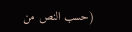(حسب النص من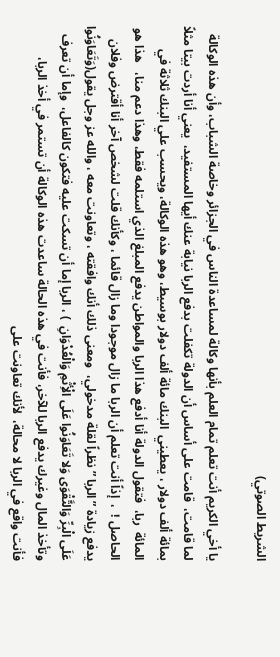الشريط الصوتي)

يا أخي الكريم أنت تعلم تمام العلم بأنها وكالة لمساعدة الناس في الجزائر وخاصة الشباب، وأن هذه الوكالة لما قامت،  قامت على أساس أن الدولة تكفلت بدفع الربا نيابة عنك أيها المستفيد،  يعني أنا أردت بيتا مثلاً بمائة ألف دولار ، يعطيني  البنك مائة ألف دولار بوسيط، وهو هذه الوكالة، ويحسب علي البنك ثلاثة في المائة  ربا،  فتقول الدولة أنا أدفع هذا الربا والمواطن يدفع المبلغ الذي استلمه فقط، وهذا دعم منا،   هذا هو الحاصل !  ،  إذاً أنت تعلم أن الربا ما زال موجودا وما زال قائما ، وكأنك قلت لشخص آخر أنا أقترض وفلان يدفع زيادة ” الربا ” نظراً لقلة مدخولي،  ومعنى ذلك أنك وافقته ، وتعاونت معه ، والله عز وجل يقول(وَتَعَاوَنُوا عَلَى الْبِرِّ وَالتَّقْوَى وَلا تَعَاوَنُوا عَلَى الْأِثْمِ وَالْعُدْوَانِ  ) ، الربا إما أن تسكت عليه فتكون كالفاعل،  وإما أن تعرف وتأخذ المال وغيرك يدفع الربا للآخر، فأنت في هذه الحالة ساعدت هذه الوكالة أن تستمر في أخذ الربا،   فأنت واقع في الربا لا محالة،  لأنك تعاونت على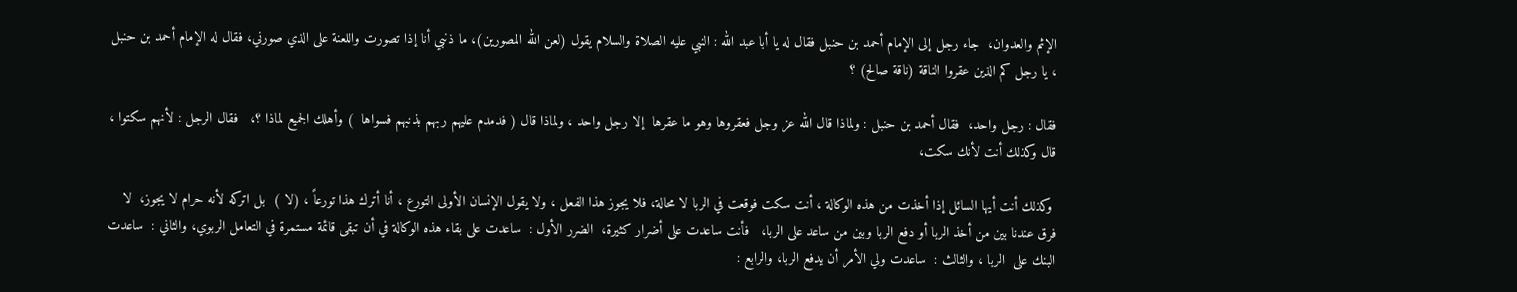الإثم والعدوان،  جاء رجل إلى الإمام أحمد بن حنبل فقال له يا أبا عبد الله : النبي عليه الصلاة والسلام يقول (لعن الله المصورين)، ما ذنبي أنا إذا تصورت واللعنة على الذي صورني، فقال له الإمام أحمد بن حنبل ، يا رجل كم الذين عقروا الناقة (ناقة صالح) ؟

فقال : رجل واحد،  فقال أحمد بن حنبل : ولماذا قال الله عز وجل فعقروها وهو ما عقرها  إلا رجل واحد ، ولماذا قال ( فدمدم عليهم ربهم بذنبهم فسواها  ) وأهلك الجميع لماذا ؟،   فقال الرجل : لأنهم سكتوا ،  قال وكذلك أنت لأنك سكت،

 وكذلك أنت أيها السائل إذا أخذت من هذه الوكالة ، أنت سكت فوقعت في الربا لا محالة، فلا يجوز هذا الفعل ، ولا يقول الإنسان الأولى التورع ، أنا أترك هذا تورعاً ، (لا )  بل اتركه لأنه حرام لا يجوز،  لا فرق عندنا بين من أخذ الربا أو دفع الربا وبين من ساعد على الربا،   فأنت ساعدت على أضرار كثيرة،  الضرر الأول :  ساعدت على بقاء هذه الوكالة في أن تبقى قائمة مستمرة في التعامل الربوي، والثاني :  ساعدت البنك على  الربا ، والثالث :  ساعدت ولي الأمر أن يدفع الربا، والرابع :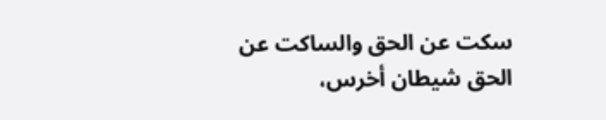سكت عن الحق والساكت عن الحق شيطان أخرس،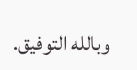وبالله التوفيق.